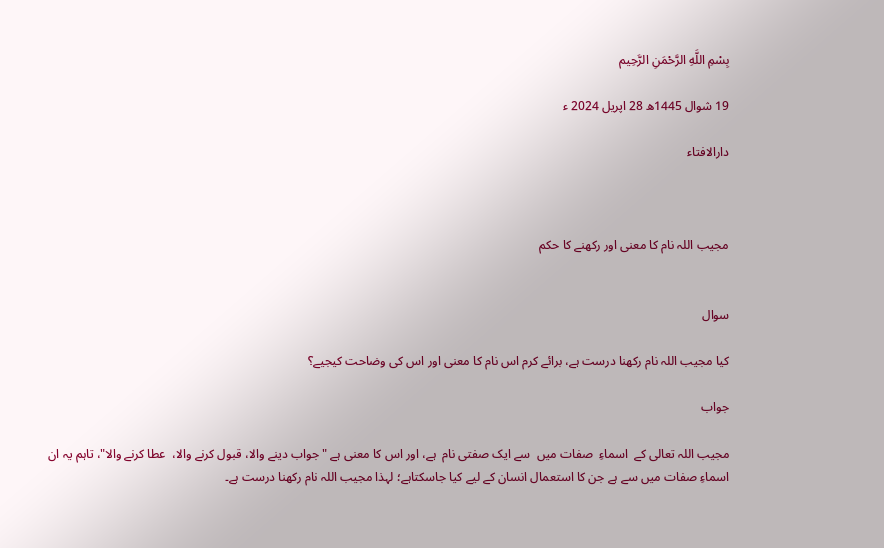بِسْمِ اللَّهِ الرَّحْمَنِ الرَّحِيم

19 شوال 1445ھ 28 اپریل 2024 ء

دارالافتاء



مجیب اللہ نام کا معنی اور رکھنے کا حکم


سوال

کیا مجیب اللہ نام رکھنا درست ہے، برائے کرم اس نام کا معنی اور اس کی وضاحت کیجیے؟

جواب

مجیب اللہ تعالی کے  اسماءِ  صفات میں  سے ایک صفتی نام  ہے، اور اس کا معنی ہے "جواب دینے والا، قبول کرنے والا،  عطا کرنے والا"، تاہم یہ ان اسماءِ صفات میں سے ہے جن کا استعمال انسان کے لیے کیا جاسکتاہے؛ لہذا مجیب اللہ نام رکھنا درست ہے۔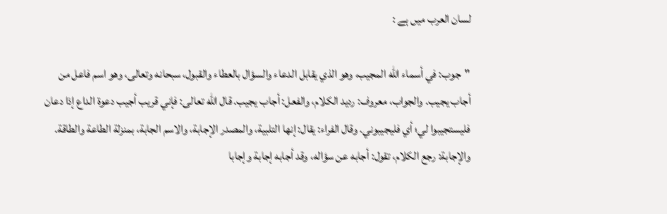لسان العرب میں ہے :

"جوب: في أسماء الله ‌المجيب، وهو الذي يقابل الدعاء والسؤال بالعطاء والقبول، سبحانه وتعالى، وهو اسم فاعل من أجاب يجيب. والجواب، معروف: رديد الكلام، والفعل: أجاب يجيب. قال الله تعالى: فإني قريب أجيب دعوة الداع إذا دعان فليستجيبوا لي؛ أي فليجيبوني. وقال الفراء: يقال: إنها التلبية، والمصدر الإجابة، والاسم الجابة، بمنزلة الطاعة والطاقة. والإجابة: رجع الكلام، تقول: أجابه عن سؤاله، وقد أجابه إجابة وإجابا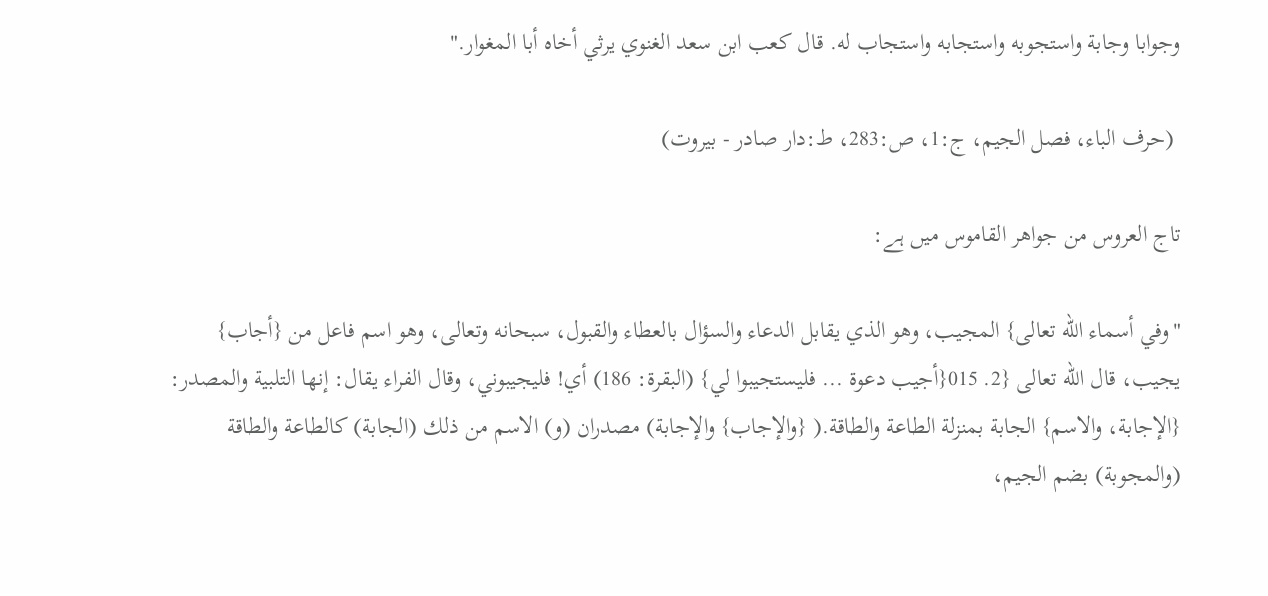وجوابا وجابة واستجوبه واستجابه واستجاب له. قال كعب ابن سعد الغنوي يرثي أخاه أبا المغوار."

 (حرف الباء، فصل الجيم، ج:1، ص:283، ط:دار صادر - بيروت)

تاج العروس من جواهر القاموس میں ہے:

"وفي أسماء الله تعالى} المجيب، وهو الذي يقابل الدعاء والسؤال بالعطاء والقبول، سبحانه وتعالى، وهو اسم فاعل من {أجاب} يجيب، قال الله تعالى {2. 015{أجيب دعوة ... فليستجيبوا لي} (البقرة: 186) أي! فليجيبوني، وقال الفراء يقال: إنها التلبية والمصدر: {الإجابة، والاسم} الجابة بمنزلة الطاعة والطاقة.( {والإجاب} والإجابة) مصدران (و) الاسم من ذلك (الجابة) كالطاعة والطاقة (والمجوبة) بضم الجيم،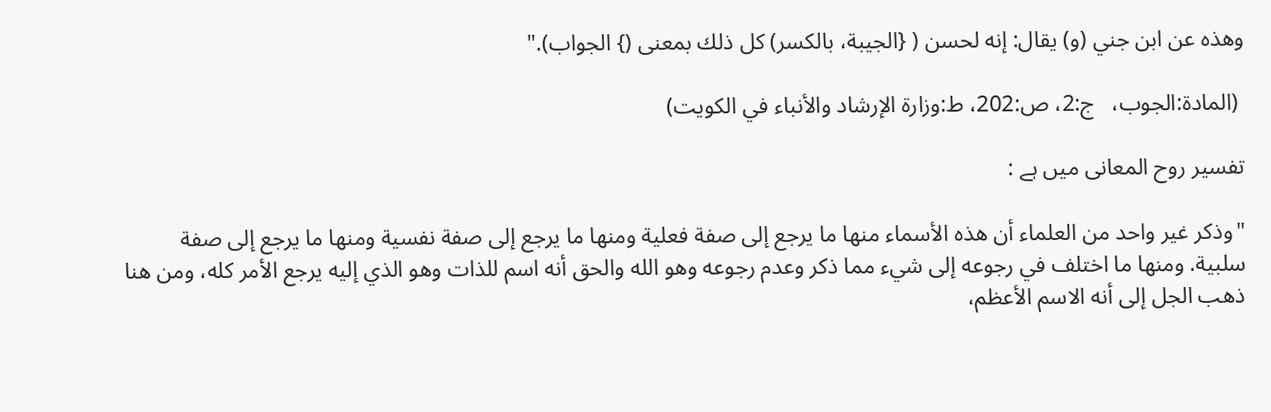وهذه عن ابن جني (و) يقال: إنه لحسن ( {الجيبة، بالكسر) كل ذلك بمعنى (} الجواب)."

 (المادة:الجوب،   ج:2، ص:202، ط:وزارة الإرشاد والأنباء في الكويت)

تفسیر روح المعانی میں ہے :

"وذكر غير واحد من العلماء ‌أن ‌هذه ‌الأسماء منها ما يرجع إلى صفة فعلية ومنها ما يرجع إلى صفة نفسية ومنها ما يرجع إلى صفة سلبية. ومنها ما اختلف في رجوعه إلى شيء مما ذكر وعدم رجوعه وهو الله والحق أنه اسم للذات وهو الذي إليه يرجع الأمر كله، ومن هنا ذهب الجل إلى أنه الاسم الأعظم،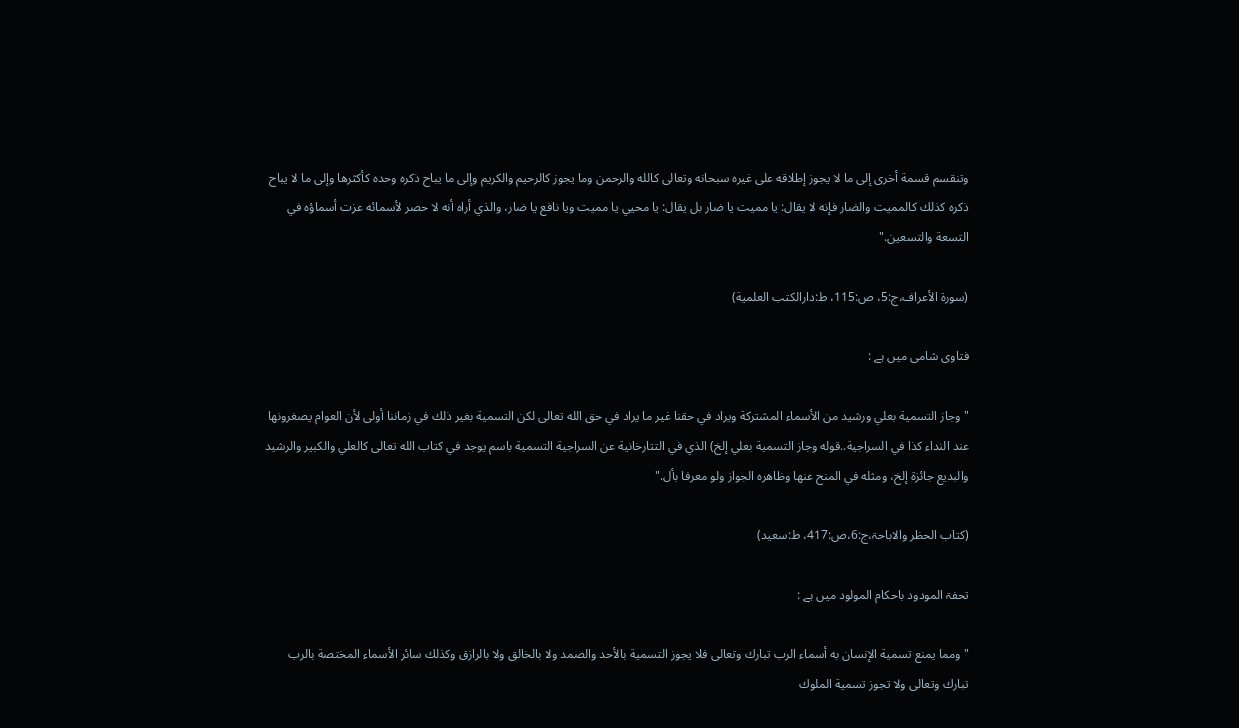وتنقسم قسمة أخرى إلى ما لا يجوز إطلاقه على غيره سبحانه وتعالى كالله والرحمن وما يجوز كالرحيم والكريم وإلى ما يباح ذكره وحده كأكثرها وإلى ما لا يباح ذكره كذلك كالمميت والضار فإنه لا يقال: يا مميت يا ضار بل يقال: يا محيي يا مميت ويا نافع يا ضار، والذي أراه أنه لا حصر لأسمائه عزت أسماؤه في التسعة والتسعين."

(سورۃ الأعراف،ج:5، ص:115، ط:دارالکتب العلمیة)

فتاوی شامی میں ہے :

"وجاز ‌التسمية ‌بعلي ورشيد من الأسماء المشتركة ويراد في حقنا غير ما يراد في حق الله تعالى لكن التسمية بغير ذلك في زماننا أولى لأن العوام يصغرونها عند النداء كذا في السراجية..قوله ‌وجاز ‌التسمية ‌بعلي إلخ) الذي في التتارخانية عن السراجية التسمية باسم يوجد في كتاب الله تعالى كالعلي والكبير والرشيد والبديع جائزة إلخ، ومثله في المنح عنها وظاهره الجواز ولو معرفا بأل."

(کتاب الحظر والاباحۃ،ج:6،ص:417، ط:سعید)

تحفۃ المودود باحکام المولود میں ہے :

"ومما يمنع تسمية الإنسان به أسماء الرب تبارك وتعالى فلا يجوز التسمية بالأحد والصمد ولا بالخالق ولا بالرازق وكذلك سائر الأسماء المختصة بالرب تبارك وتعالى ولا تجوز تسمية الملوك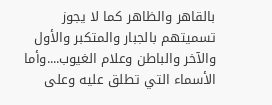بالقاهر والظاهر كما لا يجوز تسميتهم بالجبار والمتكبر والأول والآخر والباطن وعلام الغيوب....وأما الأسماء التي تطلق عليه وعلى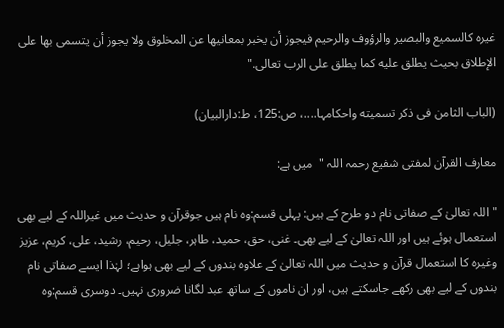غيره كالسميع والبصير والرؤوف والرحيم فيجوز أن يخبر بمعانيها عن المخلوق ولا يجوز أن يتسمى بها على الإطلاق بحيث يطلق عليه كما يطلق على الرب تعالى."

(الباب الثامن فی ذکر تسمیته واحکامہا....، ص:125، ط:دارالبیان)

معارف القرآن لمفتی شفیع رحمہ اللہ "  میں ہے:

" اللہ تعالیٰ کے صفاتی نام دو طرح کے ہیں: پہلی قسم:وہ نام ہیں جوقرآن و حدیث میں غیراللہ کے لیے بھی استعمال ہوئے ہیں اور اللہ تعالیٰ کے لیے بھی۔ غنی، حق، حمید، طاہر، جلیل، رحیم، رشید، علی، کریم، عزیز وغیرہ کا استعمال قرآن و حدیث میں اللہ تعالیٰ کے علاوہ بندوں کے لیے بھی ہواہے؛ لہٰذا ایسے صفاتی نام بندوں کے لیے بھی رکھے جاسکتے ہیں، اور ان ناموں کے ساتھ عبد لگانا ضروری نہیں۔ دوسری قسم:وہ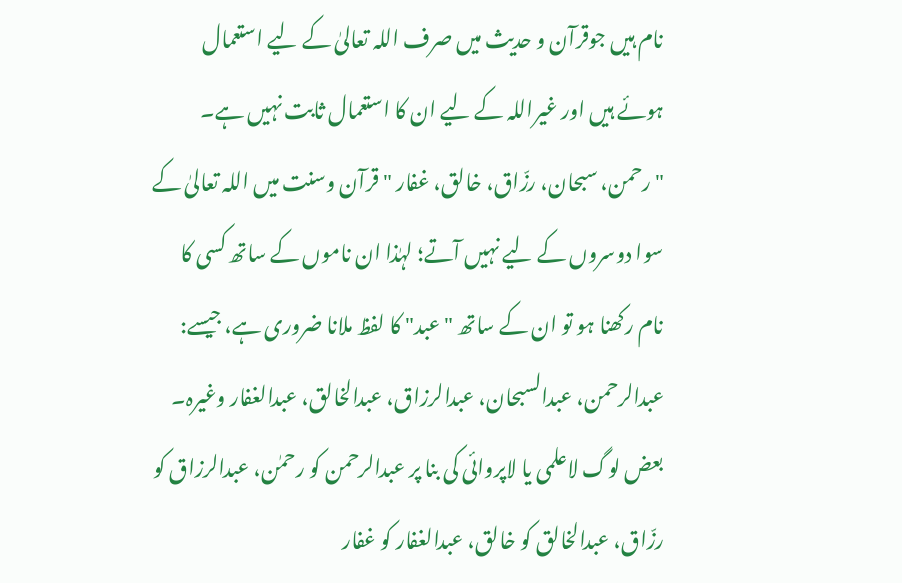نام ہیں جوقرآن و حدیث میں صرف اللہ تعالیٰ کے لیے استعمال ہوئے ہیں اور غیراللہ کے لیے ان کا استعمال ثابت نہیں ہے۔ "رحمن، سبحان، رزّاق، خالق، غفار " قرآن وسنت میں اللہ تعالیٰ کے سوا دوسروں کے لیے نہیں آتے؛ لہٰذا ان ناموں کے ساتھ کسی کا نام رکھنا ہو تو ان کے ساتھ "عبد" کا لفظ ملانا ضروری ہے، جیسے: عبدالرحمن، عبدالسبحان، عبدالرزاق، عبدالخالق، عبدالغفار وغیرہ۔ بعض لوگ لاعلمی یا لاپروائی کی بنا پر عبدالرحمن کو رحمٰن، عبدالرزاق کو رزّاق، عبدالخالق کو خالق، عبدالغفار کو غفار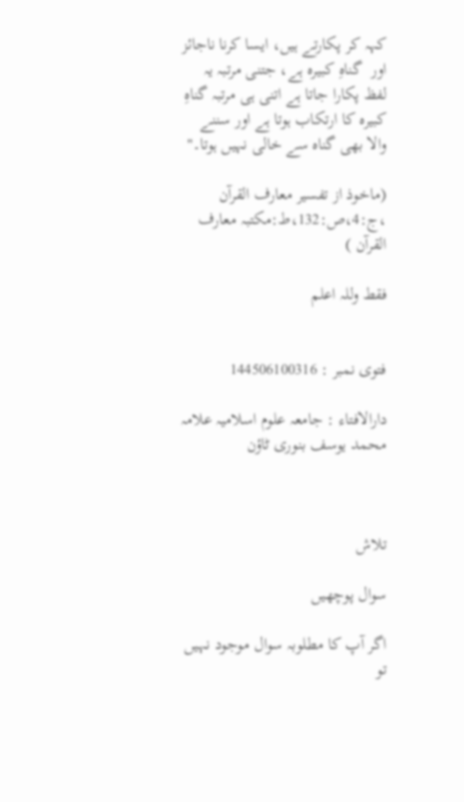کہہ کر پکارتے ہیں، ایسا کرنا ناجائز اور  گناہِ کبیرہ ہے، جتنی مرتبہ یہ لفظ پکارا جاتا ہے اتنی ہی مرتبہ گناہِ کبیرہ کا ارتکاب ہوتا ہے اور سننے والا بھی گناہ سے خالی نہیں ہوتا۔"

(ماخوذ از تفسیر معارف القرآن ،ج:4،ص:132،ط:مکتبہ معارف القرآن )

فقط وللہ اعلم


فتوی نمبر : 144506100316

دارالافتاء : جامعہ علوم اسلامیہ علامہ محمد یوسف بنوری ٹاؤن



تلاش

سوال پوچھیں

اگر آپ کا مطلوبہ سوال موجود نہیں تو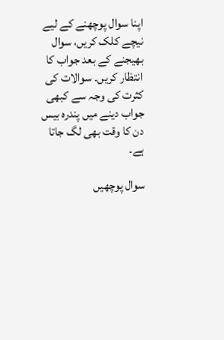اپنا سوال پوچھنے کے لیے نیچے کلک کریں، سوال بھیجنے کے بعد جواب کا انتظار کریں۔ سوالات کی کثرت کی وجہ سے کبھی جواب دینے میں پندرہ بیس دن کا وقت بھی لگ جاتا ہے۔

سوال پوچھیں